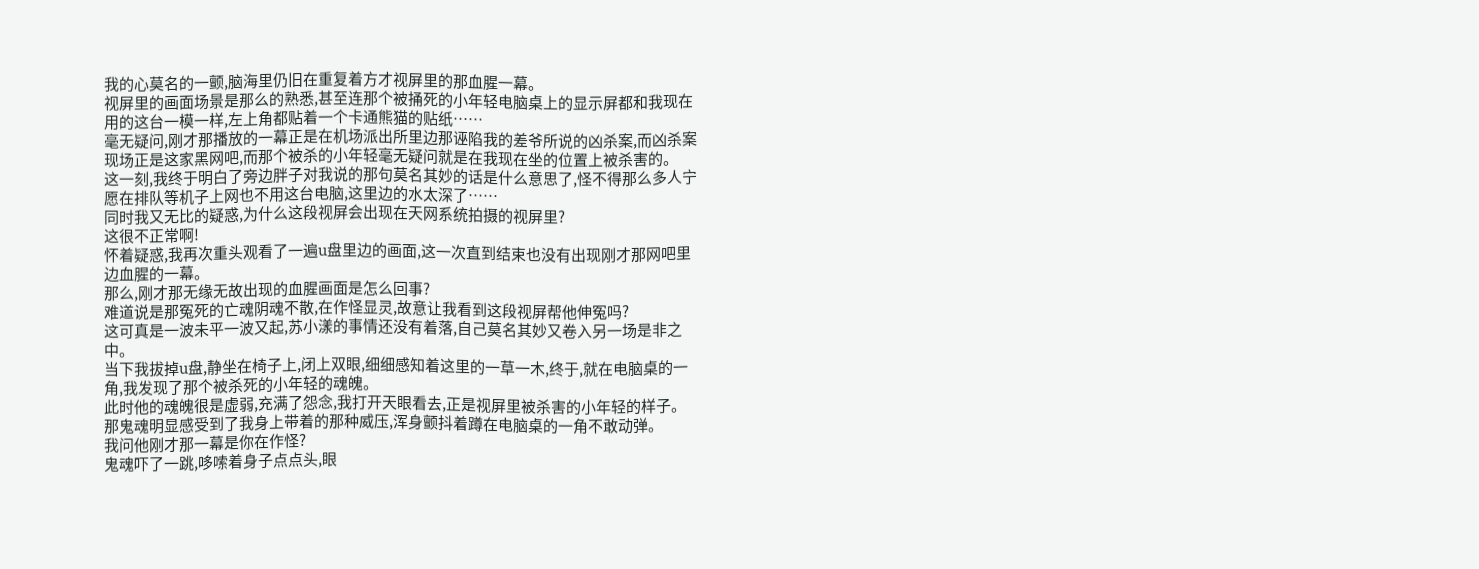我的心莫名的一颤,脑海里仍旧在重复着方才视屏里的那血腥一幕。
视屏里的画面场景是那么的熟悉,甚至连那个被捅死的小年轻电脑桌上的显示屏都和我现在用的这台一模一样,左上角都贴着一个卡通熊猫的贴纸……
毫无疑问,刚才那播放的一幕正是在机场派出所里边那诬陷我的差爷所说的凶杀案,而凶杀案现场正是这家黑网吧,而那个被杀的小年轻毫无疑问就是在我现在坐的位置上被杀害的。
这一刻,我终于明白了旁边胖子对我说的那句莫名其妙的话是什么意思了,怪不得那么多人宁愿在排队等机子上网也不用这台电脑,这里边的水太深了……
同时我又无比的疑惑,为什么这段视屏会出现在天网系统拍摄的视屏里?
这很不正常啊!
怀着疑惑,我再次重头观看了一遍u盘里边的画面,这一次直到结束也没有出现刚才那网吧里边血腥的一幕。
那么,刚才那无缘无故出现的血腥画面是怎么回事?
难道说是那冤死的亡魂阴魂不散,在作怪显灵,故意让我看到这段视屏帮他伸冤吗?
这可真是一波未平一波又起,苏小漾的事情还没有着落,自己莫名其妙又卷入另一场是非之中。
当下我拔掉u盘,静坐在椅子上,闭上双眼,细细感知着这里的一草一木,终于,就在电脑桌的一角,我发现了那个被杀死的小年轻的魂魄。
此时他的魂魄很是虚弱,充满了怨念,我打开天眼看去,正是视屏里被杀害的小年轻的样子。
那鬼魂明显感受到了我身上带着的那种威压,浑身颤抖着蹲在电脑桌的一角不敢动弹。
我问他刚才那一幕是你在作怪?
鬼魂吓了一跳,哆嗦着身子点点头,眼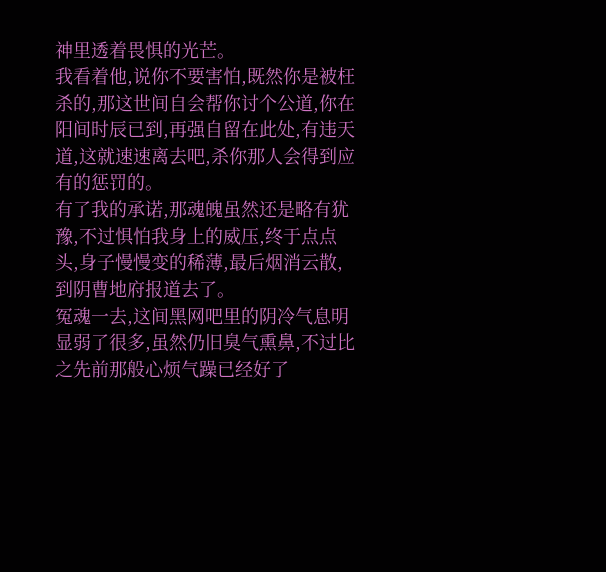神里透着畏惧的光芒。
我看着他,说你不要害怕,既然你是被枉杀的,那这世间自会帮你讨个公道,你在阳间时辰已到,再强自留在此处,有违天道,这就速速离去吧,杀你那人会得到应有的惩罚的。
有了我的承诺,那魂魄虽然还是略有犹豫,不过惧怕我身上的威压,终于点点头,身子慢慢变的稀薄,最后烟消云散,到阴曹地府报道去了。
冤魂一去,这间黑网吧里的阴冷气息明显弱了很多,虽然仍旧臭气熏鼻,不过比之先前那般心烦气躁已经好了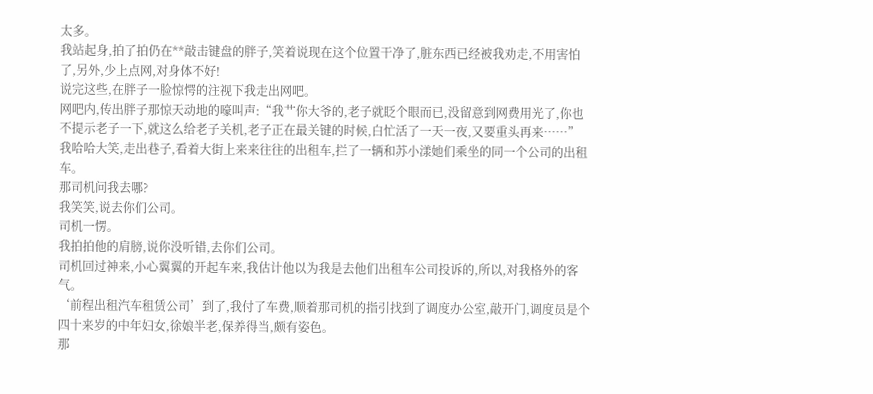太多。
我站起身,拍了拍仍在**敲击键盘的胖子,笑着说现在这个位置干净了,脏东西已经被我劝走,不用害怕了,另外,少上点网,对身体不好!
说完这些,在胖子一脸惊愕的注视下我走出网吧。
网吧内,传出胖子那惊天动地的嚎叫声:“我艹你大爷的,老子就眨个眼而已,没留意到网费用光了,你也不提示老子一下,就这么给老子关机,老子正在最关键的时候,白忙活了一天一夜,又要重头再来……”
我哈哈大笑,走出巷子,看着大街上来来往往的出租车,拦了一辆和苏小漾她们乘坐的同一个公司的出租车。
那司机问我去哪?
我笑笑,说去你们公司。
司机一愣。
我拍拍他的肩膀,说你没听错,去你们公司。
司机回过神来,小心翼翼的开起车来,我估计他以为我是去他们出租车公司投诉的,所以,对我格外的客气。
‘前程出租汽车租赁公司’到了,我付了车费,顺着那司机的指引找到了调度办公室,敲开门,调度员是个四十来岁的中年妇女,徐娘半老,保养得当,颇有姿色。
那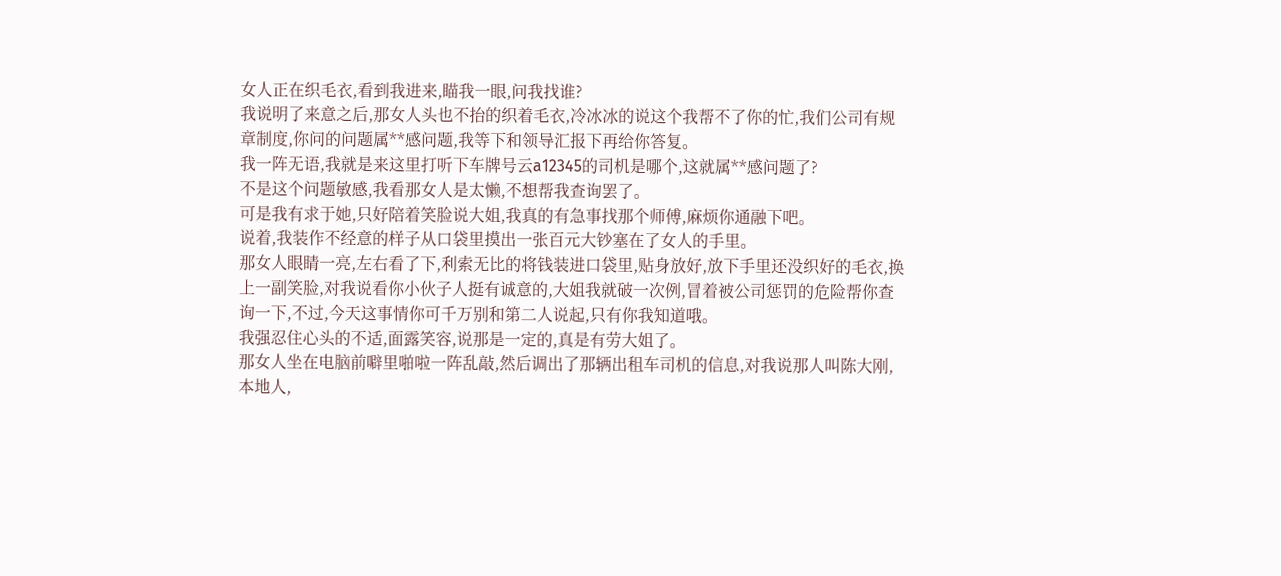女人正在织毛衣,看到我进来,瞄我一眼,问我找谁?
我说明了来意之后,那女人头也不抬的织着毛衣,冷冰冰的说这个我帮不了你的忙,我们公司有规章制度,你问的问题属**感问题,我等下和领导汇报下再给你答复。
我一阵无语,我就是来这里打听下车牌号云a12345的司机是哪个,这就属**感问题了?
不是这个问题敏感,我看那女人是太懒,不想帮我查询罢了。
可是我有求于她,只好陪着笑脸说大姐,我真的有急事找那个师傅,麻烦你通融下吧。
说着,我装作不经意的样子从口袋里摸出一张百元大钞塞在了女人的手里。
那女人眼睛一亮,左右看了下,利索无比的将钱装进口袋里,贴身放好,放下手里还没织好的毛衣,换上一副笑脸,对我说看你小伙子人挺有诚意的,大姐我就破一次例,冒着被公司惩罚的危险帮你查询一下,不过,今天这事情你可千万别和第二人说起,只有你我知道哦。
我强忍住心头的不适,面露笑容,说那是一定的,真是有劳大姐了。
那女人坐在电脑前噼里啪啦一阵乱敲,然后调出了那辆出租车司机的信息,对我说那人叫陈大刚,本地人,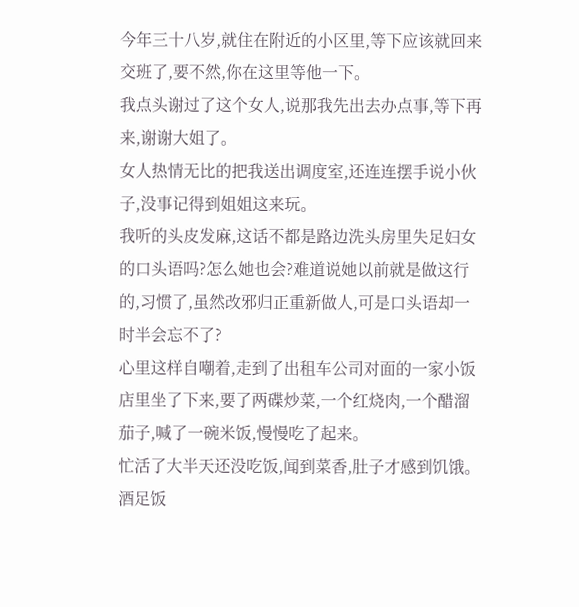今年三十八岁,就住在附近的小区里,等下应该就回来交班了,要不然,你在这里等他一下。
我点头谢过了这个女人,说那我先出去办点事,等下再来,谢谢大姐了。
女人热情无比的把我送出调度室,还连连摆手说小伙子,没事记得到姐姐这来玩。
我听的头皮发麻,这话不都是路边洗头房里失足妇女的口头语吗?怎么她也会?难道说她以前就是做这行的,习惯了,虽然改邪归正重新做人,可是口头语却一时半会忘不了?
心里这样自嘲着,走到了出租车公司对面的一家小饭店里坐了下来,要了两碟炒菜,一个红烧肉,一个醋溜茄子,喊了一碗米饭,慢慢吃了起来。
忙活了大半天还没吃饭,闻到菜香,肚子才感到饥饿。
酒足饭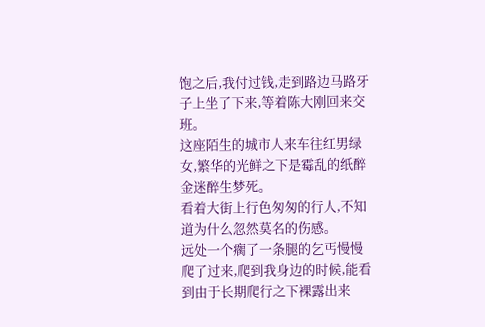饱之后,我付过钱,走到路边马路牙子上坐了下来,等着陈大刚回来交班。
这座陌生的城市人来车往红男绿女,繁华的光鲜之下是霉乱的纸醉金迷醉生梦死。
看着大街上行色匆匆的行人,不知道为什么忽然莫名的伤感。
远处一个瘸了一条腿的乞丐慢慢爬了过来,爬到我身边的时候,能看到由于长期爬行之下裸露出来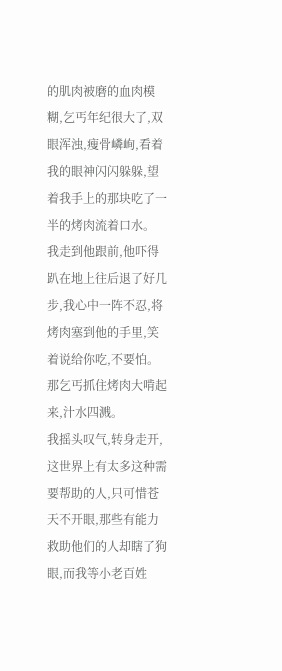的肌肉被磨的血肉模糊,乞丐年纪很大了,双眼浑浊,瘦骨嶙峋,看着我的眼神闪闪躲躲,望着我手上的那块吃了一半的烤肉流着口水。
我走到他跟前,他吓得趴在地上往后退了好几步,我心中一阵不忍,将烤肉塞到他的手里,笑着说给你吃,不要怕。
那乞丐抓住烤肉大啃起来,汁水四溅。
我摇头叹气,转身走开,这世界上有太多这种需要帮助的人,只可惜苍天不开眼,那些有能力救助他们的人却瞎了狗眼,而我等小老百姓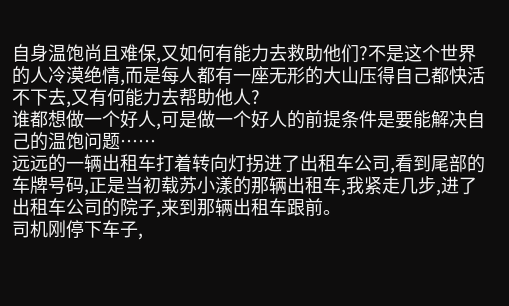自身温饱尚且难保,又如何有能力去救助他们?不是这个世界的人冷漠绝情,而是每人都有一座无形的大山压得自己都快活不下去,又有何能力去帮助他人?
谁都想做一个好人,可是做一个好人的前提条件是要能解决自己的温饱问题……
远远的一辆出租车打着转向灯拐进了出租车公司,看到尾部的车牌号码,正是当初载苏小漾的那辆出租车,我紧走几步,进了出租车公司的院子,来到那辆出租车跟前。
司机刚停下车子,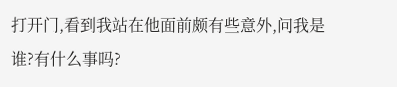打开门,看到我站在他面前颇有些意外,问我是谁?有什么事吗?